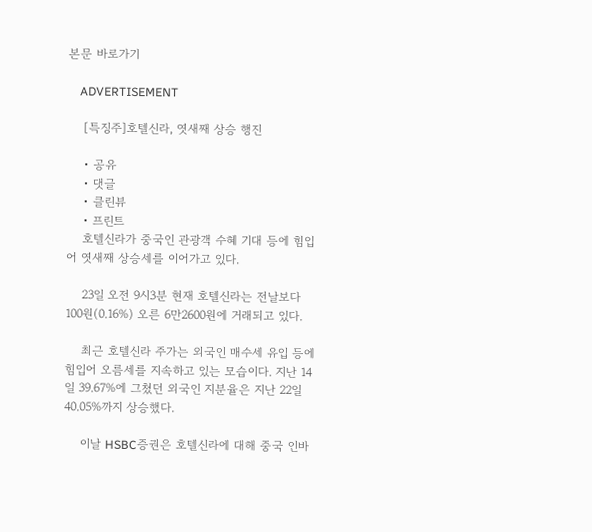본문 바로가기

    ADVERTISEMENT

    [특징주]호텔신라, 엿새째 상승 행진

    • 공유
    • 댓글
    • 클린뷰
    • 프린트
    호텔신라가 중국인 관광객 수혜 기대 등에 힘입어 엿새째 상승세를 이어가고 있다.

    23일 오전 9시3분 현재 호텔신라는 전날보다 100원(0.16%) 오른 6만2600원에 거래되고 있다.

    최근 호텔신라 주가는 외국인 매수세 유입 등에 힘입어 오름세를 지속하고 있는 모습이다. 지난 14일 39.67%에 그쳤던 외국인 지분율은 지난 22일 40.05%까지 상승했다.

    이날 HSBC증권은 호텔신라에 대해 중국 인바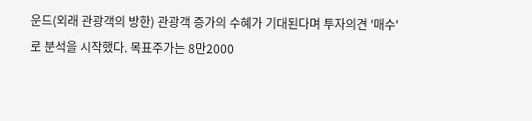운드(외래 관광객의 방한) 관광객 증가의 수혜가 기대된다며 투자의견 '매수'로 분석을 시작했다. 목표주가는 8만2000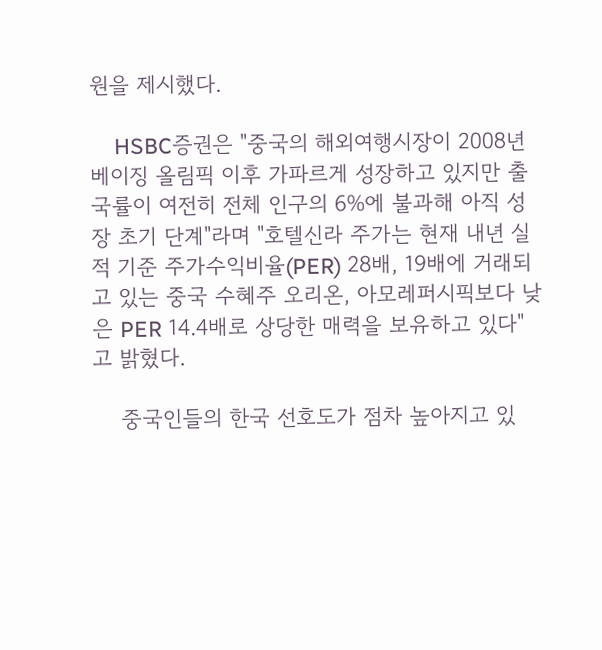원을 제시했다.

    HSBC증권은 "중국의 해외여행시장이 2008년 베이징 올림픽 이후 가파르게 성장하고 있지만 출국률이 여전히 전체 인구의 6%에 불과해 아직 성장 초기 단계"라며 "호텔신라 주가는 현재 내년 실적 기준 주가수익비율(PER) 28배, 19배에 거래되고 있는 중국 수혜주 오리온, 아모레퍼시픽보다 낮은 PER 14.4배로 상당한 매력을 보유하고 있다"고 밝혔다.

    중국인들의 한국 선호도가 점차 높아지고 있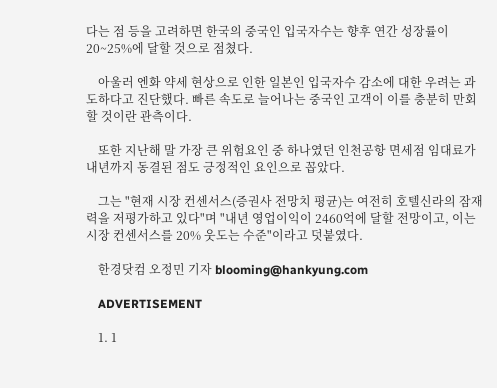다는 점 등을 고려하면 한국의 중국인 입국자수는 향후 연간 성장률이 20~25%에 달할 것으로 점쳤다.

    아울러 엔화 약세 현상으로 인한 일본인 입국자수 감소에 대한 우려는 과도하다고 진단했다. 빠른 속도로 늘어나는 중국인 고객이 이를 충분히 만회할 것이란 관측이다.

    또한 지난해 말 가장 큰 위험요인 중 하나였던 인천공항 면세점 임대료가 내년까지 동결된 점도 긍정적인 요인으로 꼽았다.

    그는 "현재 시장 컨센서스(증권사 전망치 평균)는 여전히 호텔신라의 잠재력을 저평가하고 있다"며 "내년 영업이익이 2460억에 달할 전망이고, 이는 시장 컨센서스를 20% 웃도는 수준"이라고 덧붙였다.

    한경닷컴 오정민 기자 blooming@hankyung.com

    ADVERTISEMENT

    1. 1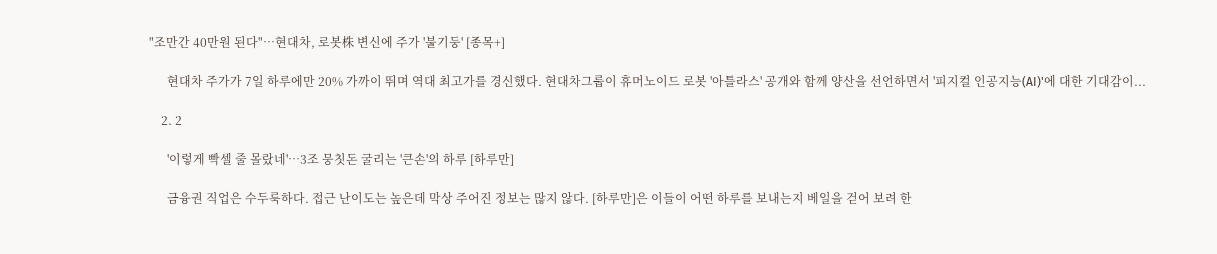"조만간 40만원 된다"…현대차, 로봇株 변신에 주가 '불기둥' [종목+]

      현대차 주가가 7일 하루에만 20% 가까이 뛰며 역대 최고가를 경신했다. 현대차그룹이 휴머노이드 로봇 '아틀라스' 공개와 함께 양산을 선언하면서 '피지컬 인공지능(AI)'에 대한 기대감이...

    2. 2

      '이렇게 빡셀 줄 몰랐네'…3조 뭉칫돈 굴리는 '큰손'의 하루 [하루만]

      금융권 직업은 수두룩하다. 접근 난이도는 높은데 막상 주어진 정보는 많지 않다. [하루만]은 이들이 어떤 하루를 보내는지 베일을 걷어 보려 한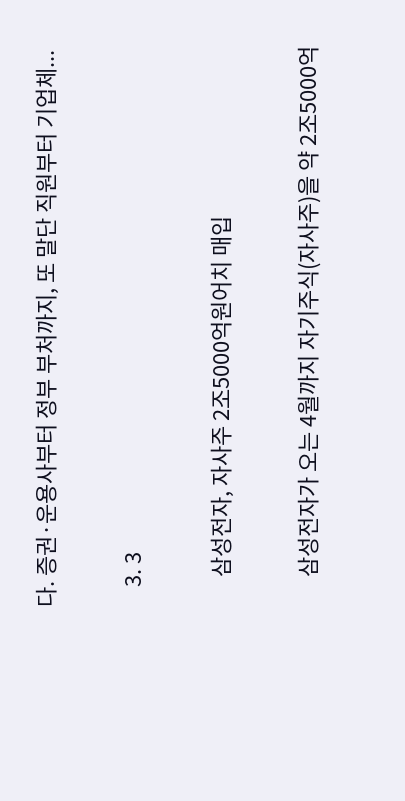다. 증권·운용사부터 정부 부처까지, 또 말단 직원부터 기업체...

    3. 3

      삼성전자, 자사주 2조5000억원어치 매입

      삼성전자가 오는 4월까지 자기주식(자사주)을 약 2조5000억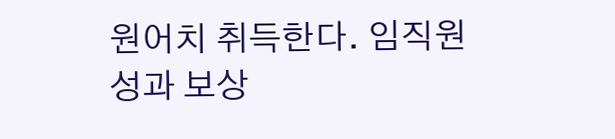원어치 취득한다. 임직원 성과 보상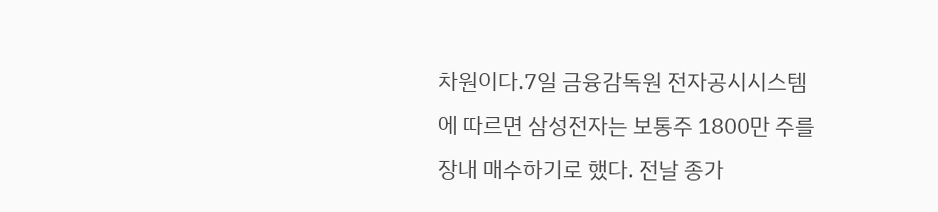차원이다.7일 금융감독원 전자공시시스템에 따르면 삼성전자는 보통주 1800만 주를 장내 매수하기로 했다. 전날 종가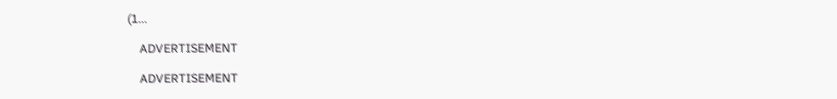(1...

    ADVERTISEMENT

    ADVERTISEMENT